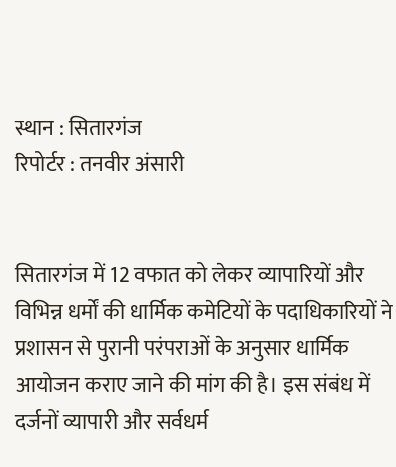स्थान : सितारगंज
रिपोर्टर : तनवीर अंसारी


सितारगंज में 12 वफात को लेकर व्यापारियों और विभिन्न धर्मों की धार्मिक कमेटियों के पदाधिकारियों ने प्रशासन से पुरानी परंपराओं के अनुसार धार्मिक आयोजन कराए जाने की मांग की है। इस संबंध में दर्जनों व्यापारी और सर्वधर्म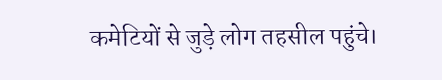कमेटियों से जुड़े लोग तहसील पहुंचे।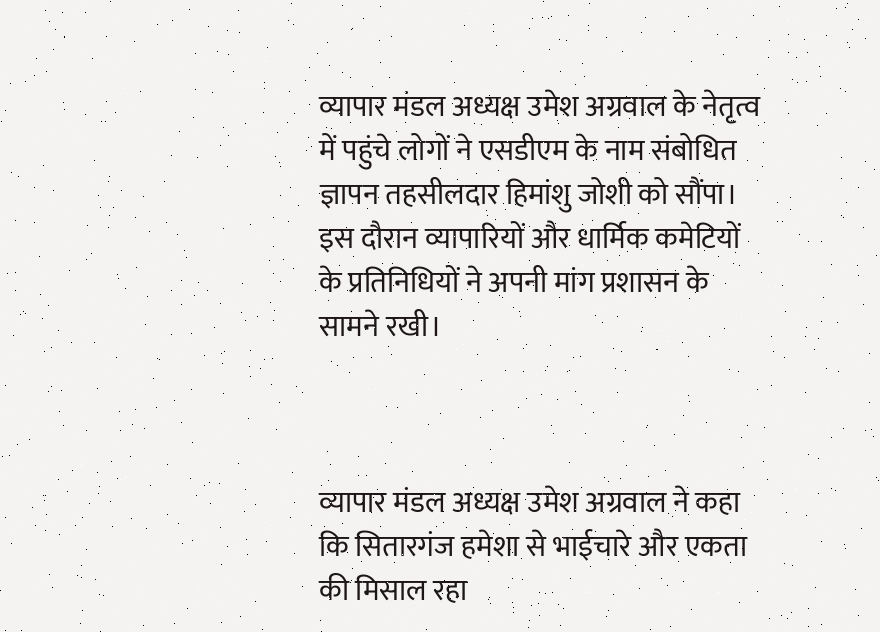व्यापार मंडल अध्यक्ष उमेश अग्रवाल के नेतृत्व में पहुंचे लोगों ने एसडीएम के नाम संबोधित ज्ञापन तहसीलदार हिमांशु जोशी को सौंपा। इस दौरान व्यापारियों और धार्मिक कमेटियों के प्रतिनिधियों ने अपनी मांग प्रशासन के सामने रखी।



व्यापार मंडल अध्यक्ष उमेश अग्रवाल ने कहा कि सितारगंज हमेशा से भाईचारे और एकता की मिसाल रहा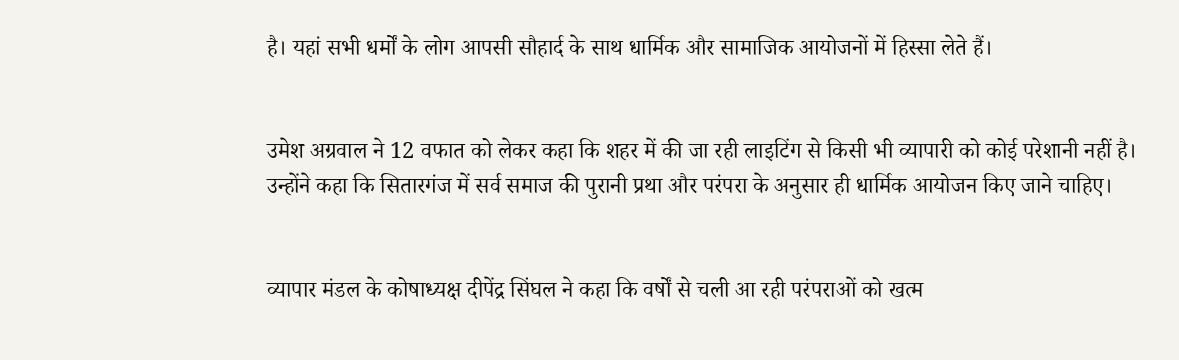है। यहां सभी धर्मों के लोग आपसी सौहार्द के साथ धार्मिक और सामाजिक आयोजनों में हिस्सा लेते हैं।


उमेश अग्रवाल ने 12 वफात को लेकर कहा कि शहर में की जा रही लाइटिंग से किसी भी व्यापारी को कोई परेशानी नहीं है। उन्होंने कहा कि सितारगंज में सर्व समाज की पुरानी प्रथा और परंपरा के अनुसार ही धार्मिक आयोजन किए जाने चाहिए।


व्यापार मंडल के कोषाध्यक्ष दीपेंद्र सिंघल ने कहा कि वर्षों से चली आ रही परंपराओं को खत्म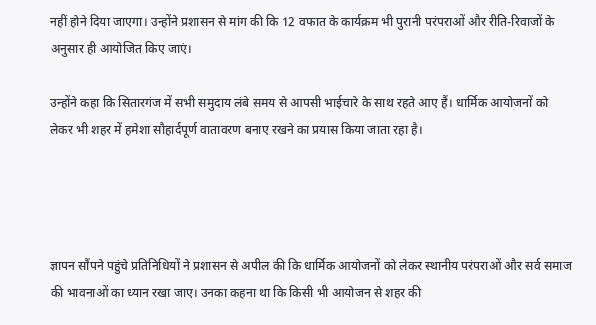नहीं होने दिया जाएगा। उन्होंने प्रशासन से मांग की कि 12 वफात के कार्यक्रम भी पुरानी परंपराओं और रीति-रिवाजों के अनुसार ही आयोजित किए जाएं।

उन्होंने कहा कि सितारगंज में सभी समुदाय लंबे समय से आपसी भाईचारे के साथ रहते आए हैं। धार्मिक आयोजनों को लेकर भी शहर में हमेशा सौहार्दपूर्ण वातावरण बनाए रखने का प्रयास किया जाता रहा है।




ज्ञापन सौंपने पहुंचे प्रतिनिधियों ने प्रशासन से अपील की कि धार्मिक आयोजनों को लेकर स्थानीय परंपराओं और सर्व समाज की भावनाओं का ध्यान रखा जाए। उनका कहना था कि किसी भी आयोजन से शहर की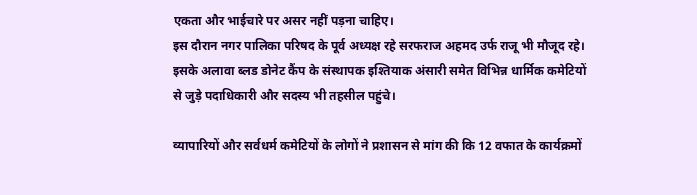एकता और भाईचारे पर असर नहीं पड़ना चाहिए।
इस दौरान नगर पालिका परिषद के पूर्व अध्यक्ष रहे सरफराज अहमद उर्फ राजू भी मौजूद रहे। इसके अलावा ब्लड डोनेट कैंप के संस्थापक इश्तियाक अंसारी समेत विभिन्न धार्मिक कमेटियों से जुड़े पदाधिकारी और सदस्य भी तहसील पहुंचे।

व्यापारियों और सर्वधर्म कमेटियों के लोगों ने प्रशासन से मांग की कि 12 वफात के कार्यक्रमों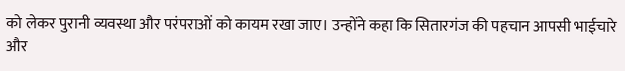को लेकर पुरानी व्यवस्था और परंपराओं को कायम रखा जाए। उन्होंने कहा कि सितारगंज की पहचान आपसी भाईचारे और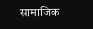सामाजिक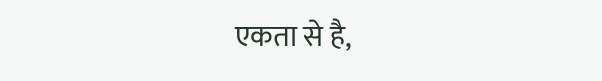एकता से है,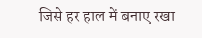जिसे हर हाल में बनाए रखा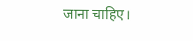जाना चाहिए।